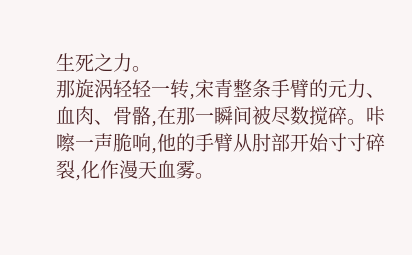生死之力。
那旋涡轻轻一转,宋青整条手臂的元力、血肉、骨骼,在那一瞬间被尽数搅碎。咔嚓一声脆响,他的手臂从肘部开始寸寸碎裂,化作漫天血雾。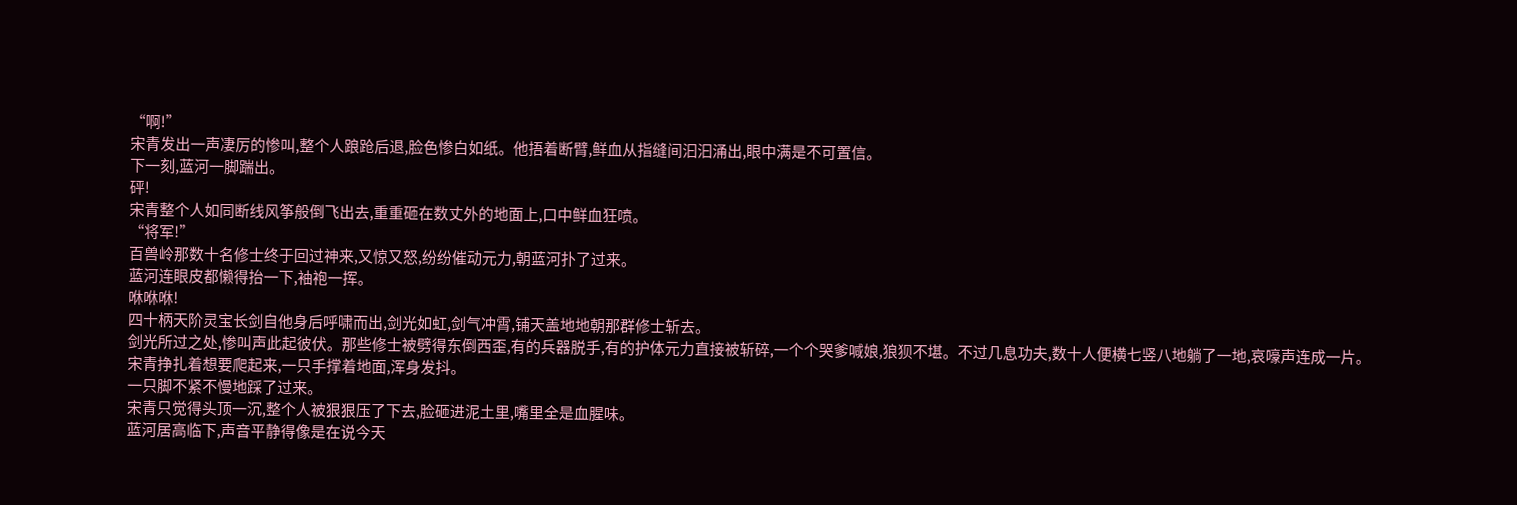“啊!”
宋青发出一声凄厉的惨叫,整个人踉跄后退,脸色惨白如纸。他捂着断臂,鲜血从指缝间汩汩涌出,眼中满是不可置信。
下一刻,蓝河一脚踹出。
砰!
宋青整个人如同断线风筝般倒飞出去,重重砸在数丈外的地面上,口中鲜血狂喷。
“将军!”
百兽岭那数十名修士终于回过神来,又惊又怒,纷纷催动元力,朝蓝河扑了过来。
蓝河连眼皮都懒得抬一下,袖袍一挥。
咻咻咻!
四十柄天阶灵宝长剑自他身后呼啸而出,剑光如虹,剑气冲霄,铺天盖地地朝那群修士斩去。
剑光所过之处,惨叫声此起彼伏。那些修士被劈得东倒西歪,有的兵器脱手,有的护体元力直接被斩碎,一个个哭爹喊娘,狼狈不堪。不过几息功夫,数十人便横七竖八地躺了一地,哀嚎声连成一片。
宋青挣扎着想要爬起来,一只手撑着地面,浑身发抖。
一只脚不紧不慢地踩了过来。
宋青只觉得头顶一沉,整个人被狠狠压了下去,脸砸进泥土里,嘴里全是血腥味。
蓝河居高临下,声音平静得像是在说今天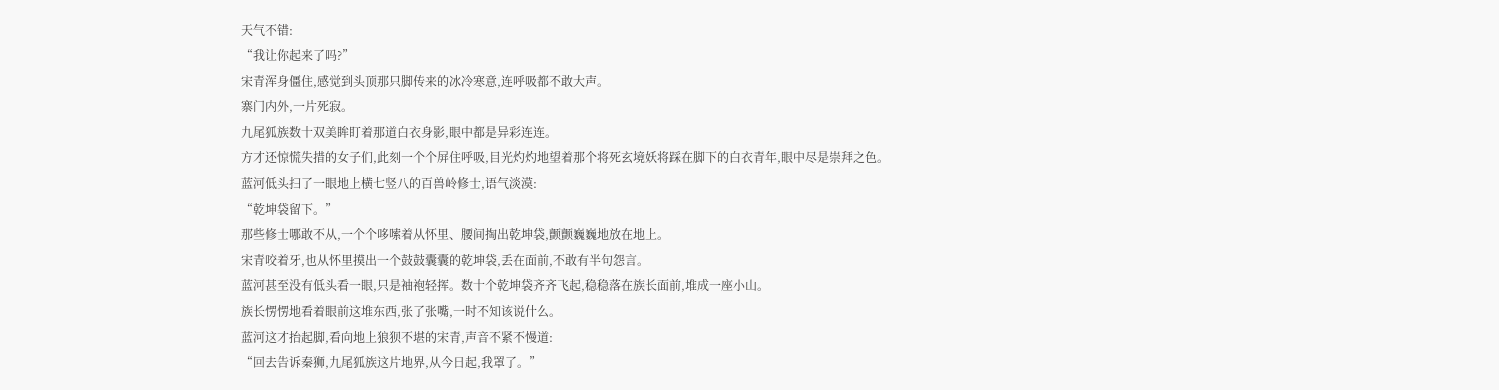天气不错:
“我让你起来了吗?”
宋青浑身僵住,感觉到头顶那只脚传来的冰冷寒意,连呼吸都不敢大声。
寨门内外,一片死寂。
九尾狐族数十双美眸盯着那道白衣身影,眼中都是异彩连连。
方才还惊慌失措的女子们,此刻一个个屏住呼吸,目光灼灼地望着那个将死玄境妖将踩在脚下的白衣青年,眼中尽是崇拜之色。
蓝河低头扫了一眼地上横七竖八的百兽岭修士,语气淡漠:
“乾坤袋留下。”
那些修士哪敢不从,一个个哆嗦着从怀里、腰间掏出乾坤袋,颤颤巍巍地放在地上。
宋青咬着牙,也从怀里摸出一个鼓鼓囊囊的乾坤袋,丢在面前,不敢有半句怨言。
蓝河甚至没有低头看一眼,只是袖袍轻挥。数十个乾坤袋齐齐飞起,稳稳落在族长面前,堆成一座小山。
族长愣愣地看着眼前这堆东西,张了张嘴,一时不知该说什么。
蓝河这才抬起脚,看向地上狼狈不堪的宋青,声音不紧不慢道:
“回去告诉秦狮,九尾狐族这片地界,从今日起,我罩了。”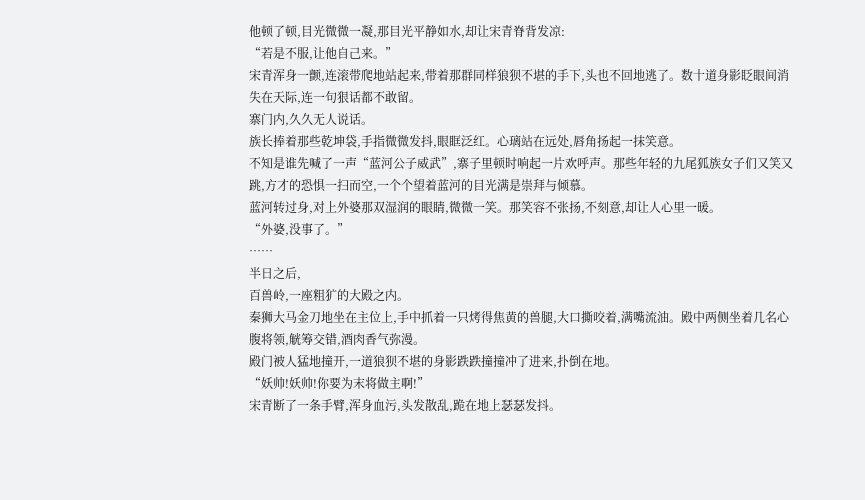他顿了顿,目光微微一凝,那目光平静如水,却让宋青脊背发凉:
“若是不服,让他自己来。”
宋青浑身一颤,连滚带爬地站起来,带着那群同样狼狈不堪的手下,头也不回地逃了。数十道身影眨眼间消失在天际,连一句狠话都不敢留。
寨门内,久久无人说话。
族长捧着那些乾坤袋,手指微微发抖,眼眶泛红。心璃站在远处,唇角扬起一抹笑意。
不知是谁先喊了一声“蓝河公子威武”,寨子里顿时响起一片欢呼声。那些年轻的九尾狐族女子们又笑又跳,方才的恐惧一扫而空,一个个望着蓝河的目光满是崇拜与倾慕。
蓝河转过身,对上外婆那双湿润的眼睛,微微一笑。那笑容不张扬,不刻意,却让人心里一暖。
“外婆,没事了。”
……
半日之后,
百兽岭,一座粗犷的大殿之内。
秦狮大马金刀地坐在主位上,手中抓着一只烤得焦黄的兽腿,大口撕咬着,满嘴流油。殿中两侧坐着几名心腹将领,觥筹交错,酒肉香气弥漫。
殿门被人猛地撞开,一道狼狈不堪的身影跌跌撞撞冲了进来,扑倒在地。
“妖帅!妖帅!你要为末将做主啊!”
宋青断了一条手臂,浑身血污,头发散乱,跪在地上瑟瑟发抖。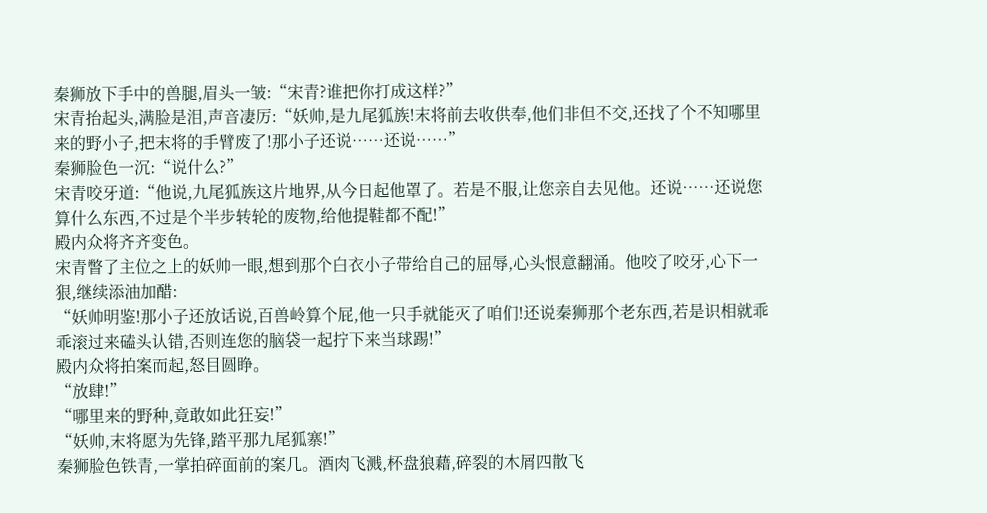秦狮放下手中的兽腿,眉头一皱:“宋青?谁把你打成这样?”
宋青抬起头,满脸是泪,声音凄厉:“妖帅,是九尾狐族!末将前去收供奉,他们非但不交,还找了个不知哪里来的野小子,把末将的手臂废了!那小子还说……还说……”
秦狮脸色一沉:“说什么?”
宋青咬牙道:“他说,九尾狐族这片地界,从今日起他罩了。若是不服,让您亲自去见他。还说……还说您算什么东西,不过是个半步转轮的废物,给他提鞋都不配!”
殿内众将齐齐变色。
宋青瞥了主位之上的妖帅一眼,想到那个白衣小子带给自己的屈辱,心头恨意翻涌。他咬了咬牙,心下一狠,继续添油加醋:
“妖帅明鉴!那小子还放话说,百兽岭算个屁,他一只手就能灭了咱们!还说秦狮那个老东西,若是识相就乖乖滚过来磕头认错,否则连您的脑袋一起拧下来当球踢!”
殿内众将拍案而起,怒目圆睁。
“放肆!”
“哪里来的野种,竟敢如此狂妄!”
“妖帅,末将愿为先锋,踏平那九尾狐寨!”
秦狮脸色铁青,一掌拍碎面前的案几。酒肉飞溅,杯盘狼藉,碎裂的木屑四散飞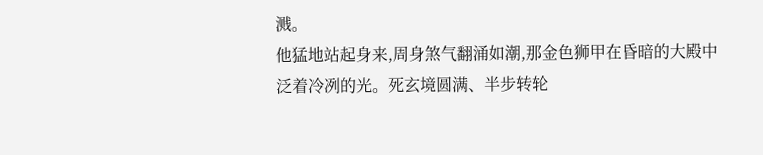溅。
他猛地站起身来,周身煞气翻涌如潮,那金色狮甲在昏暗的大殿中泛着冷冽的光。死玄境圆满、半步转轮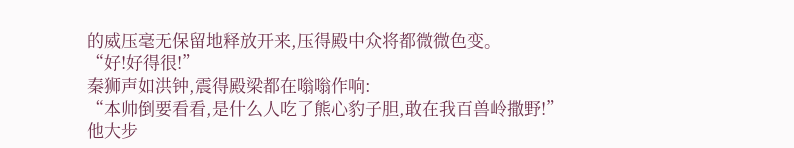的威压毫无保留地释放开来,压得殿中众将都微微色变。
“好!好得很!”
秦狮声如洪钟,震得殿梁都在嗡嗡作响:
“本帅倒要看看,是什么人吃了熊心豹子胆,敢在我百兽岭撒野!”
他大步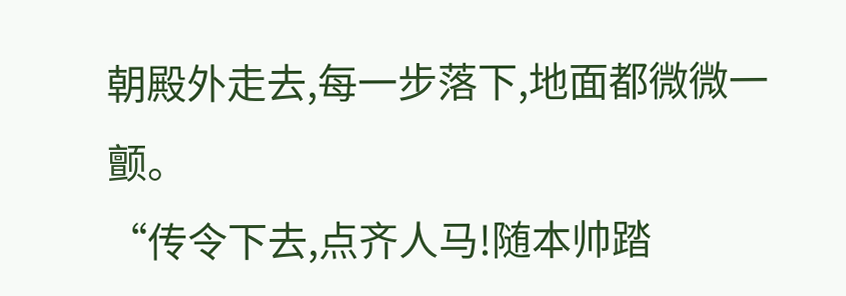朝殿外走去,每一步落下,地面都微微一颤。
“传令下去,点齐人马!随本帅踏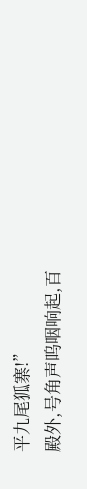平九尾狐寨!”
殿外,号角声呜咽响起,百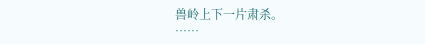兽岭上下一片肃杀。
……